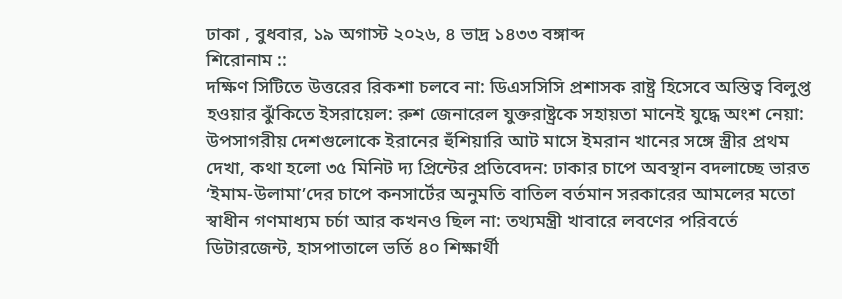ঢাকা , বুধবার, ১৯ অগাস্ট ২০২৬, ৪ ভাদ্র ১৪৩৩ বঙ্গাব্দ
শিরোনাম ::
দক্ষিণ সিটিতে উত্তরের রিকশা চলবে না: ডিএসসিসি প্রশাসক রাষ্ট্র হিসেবে অস্তিত্ব বিলুপ্ত হওয়ার ঝুঁকিতে ইসরায়েল: রুশ জেনারেল যুক্তরাষ্ট্রকে সহায়তা মানেই যুদ্ধে অংশ নেয়া: উপসাগরীয় দেশগুলোকে ইরানের হুঁশিয়ারি আট মাসে ইমরান খানের সঙ্গে স্ত্রীর প্রথম দেখা, কথা হলো ৩৫ মিনিট দ্য প্রিন্টের প্রতিবেদন: ঢাকার চাপে অবস্থান বদলাচ্ছে ভারত ‘ইমাম-উলামা’দের চাপে কনসার্টের অনুমতি বাতিল বর্তমান সরকারের আমলের মতো স্বাধীন গণমাধ্যম চর্চা আর কখনও ছিল না: তথ্যমন্ত্রী খাবারে লবণের পরিবর্তে ডিটারজেন্ট, হাসপাতালে ভর্তি ৪০ শিক্ষার্থী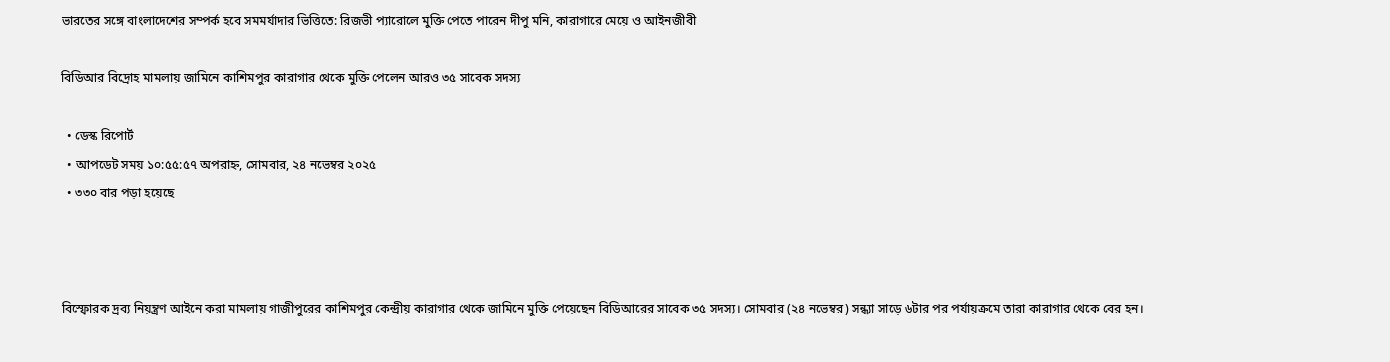ভারতের সঙ্গে বাংলাদেশের সম্পর্ক হবে সমমর্যাদার ভিত্তিতে: রিজভী প্যারোলে মুক্তি পেতে পারেন দীপু মনি, কারাগারে মেয়ে ও আইনজীবী

বিডিআর বিদ্রোহ মামলায় জামিনে কাশিমপুর কারাগার থেকে মুক্তি পেলেন আরও ৩৫ সাবেক সদস্য

  • ডেস্ক রিপোর্ট
  • আপডেট সময় ১০:৫৫:৫৭ অপরাহ্ন, সোমবার, ২৪ নভেম্বর ২০২৫
  • ৩৩০ বার পড়া হয়েছে



বিস্ফোরক দ্রব্য নিয়ন্ত্রণ আইনে করা মামলায় গাজীপুরের কাশিমপুর কেন্দ্রীয় কারাগার থেকে জামিনে মুক্তি পেয়েছেন বিডিআরের সাবেক ৩৫ সদস্য। সোমবার (২৪ নভেম্বর) সন্ধ্যা সাড়ে ৬টার পর পর্যায়ক্রমে তারা কারাগার থেকে বের হন।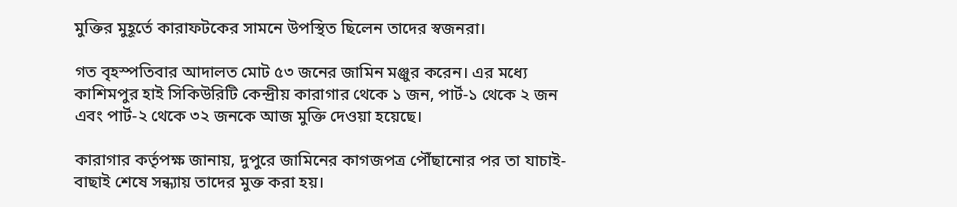মুক্তির মুহূর্তে কারাফটকের সামনে উপস্থিত ছিলেন তাদের স্বজনরা।

গত বৃহস্পতিবার আদালত মোট ৫৩ জনের জামিন মঞ্জুর করেন। এর মধ্যে কাশিমপুর হাই সিকিউরিটি কেন্দ্রীয় কারাগার থেকে ১ জন, পার্ট-১ থেকে ২ জন এবং পার্ট-২ থেকে ৩২ জনকে আজ মুক্তি দেওয়া হয়েছে।

কারাগার কর্তৃপক্ষ জানায়, দুপুরে জামিনের কাগজপত্র পৌঁছানোর পর তা যাচাই-বাছাই শেষে সন্ধ্যায় তাদের মুক্ত করা হয়।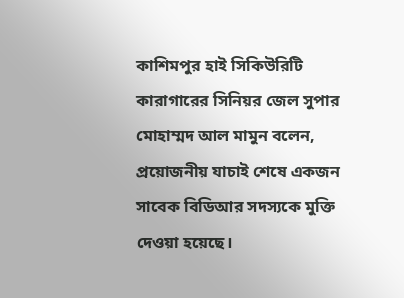কাশিমপুর হাই সিকিউরিটি কারাগারের সিনিয়র জেল সুপার মোহাম্মদ আল মামুন বলেন, প্রয়োজনীয় যাচাই শেষে একজন সাবেক বিডিআর সদস্যকে মুক্তি দেওয়া হয়েছে।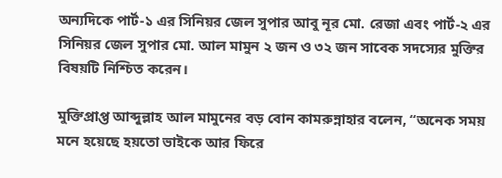অন্যদিকে পার্ট-১ এর সিনিয়র জেল সুপার আবু নূর মো. রেজা এবং পার্ট-২ এর সিনিয়র জেল সুপার মো. আল মামুন ২ জন ও ৩২ জন সাবেক সদস্যের মুক্তির বিষয়টি নিশ্চিত করেন।

মুক্তিপ্রাপ্ত আব্দুল্লাহ আল মামুনের বড় বোন কামরুন্নাহার বলেন, “অনেক সময় মনে হয়েছে হয়তো ভাইকে আর ফিরে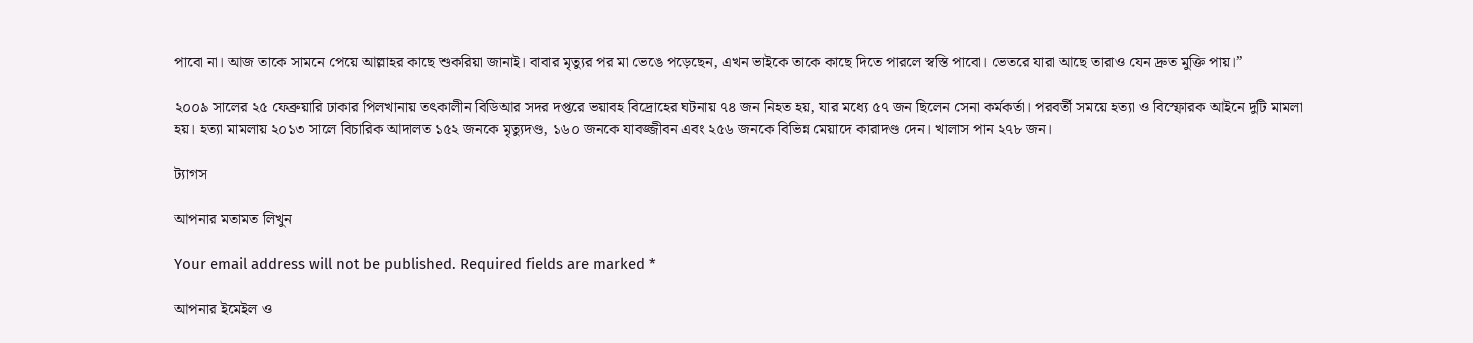পাবো না। আজ তাকে সামনে পেয়ে আল্লাহর কাছে শুকরিয়া জানাই। বাবার মৃত্যুর পর মা ভেঙে পড়েছেন, এখন ভাইকে তাকে কাছে দিতে পারলে স্বস্তি পাবো। ভেতরে যারা আছে তারাও যেন দ্রুত মুক্তি পায়।”

২০০৯ সালের ২৫ ফেব্রুয়ারি ঢাকার পিলখানায় তৎকালীন বিডিআর সদর দপ্তরে ভয়াবহ বিদ্রোহের ঘটনায় ৭৪ জন নিহত হয়, যার মধ্যে ৫৭ জন ছিলেন সেনা কর্মকর্তা। পরবর্তী সময়ে হত্যা ও বিস্ফোরক আইনে দুটি মামলা হয়। হত্যা মামলায় ২০১৩ সালে বিচারিক আদালত ১৫২ জনকে মৃত্যুদণ্ড, ১৬০ জনকে যাবজ্জীবন এবং ২৫৬ জনকে বিভিন্ন মেয়াদে কারাদণ্ড দেন। খালাস পান ২৭৮ জন।

ট্যাগস

আপনার মতামত লিখুন

Your email address will not be published. Required fields are marked *

আপনার ইমেইল ও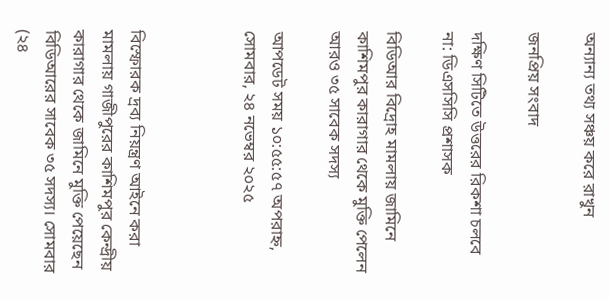অন্যান্য তথ্য সঞ্চয় করে রাখুন

জনপ্রিয় সংবাদ

দক্ষিণ সিটিতে উত্তরের রিকশা চলবে না: ডিএসসিসি প্রশাসক

বিডিআর বিদ্রোহ মামলায় জামিনে কাশিমপুর কারাগার থেকে মুক্তি পেলেন আরও ৩৫ সাবেক সদস্য

আপডেট সময় ১০:৫৫:৫৭ অপরাহ্ন, সোমবার, ২৪ নভেম্বর ২০২৫



বিস্ফোরক দ্রব্য নিয়ন্ত্রণ আইনে করা মামলায় গাজীপুরের কাশিমপুর কেন্দ্রীয় কারাগার থেকে জামিনে মুক্তি পেয়েছেন বিডিআরের সাবেক ৩৫ সদস্য। সোমবার (২৪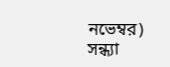নভেম্বর) সন্ধ্যা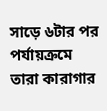সাড়ে ৬টার পর পর্যায়ক্রমে তারা কারাগার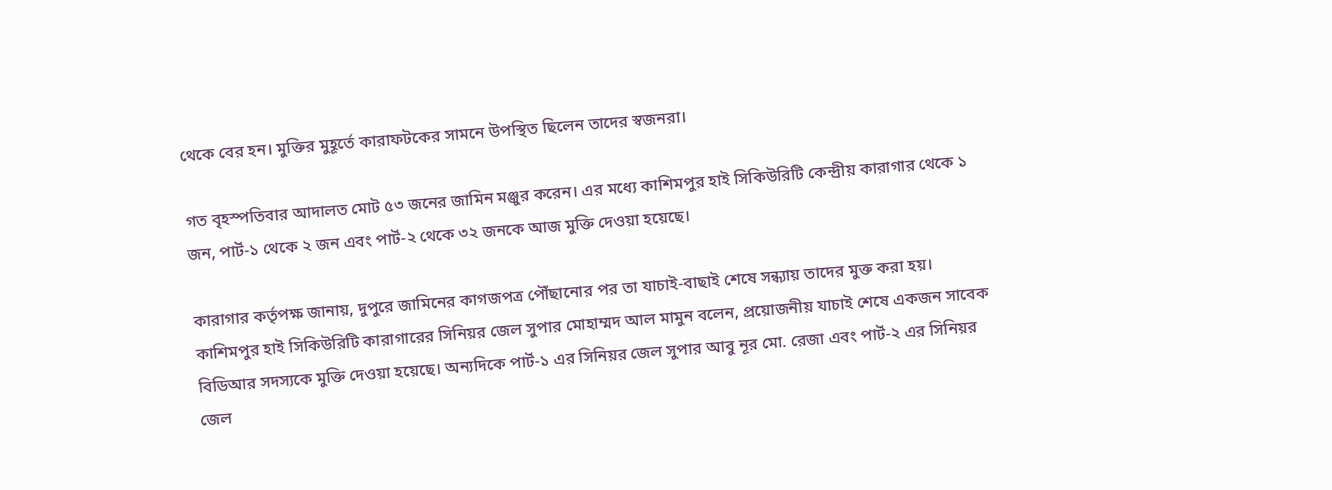থেকে বের হন। মুক্তির মুহূর্তে কারাফটকের সামনে উপস্থিত ছিলেন তাদের স্বজনরা।

গত বৃহস্পতিবার আদালত মোট ৫৩ জনের জামিন মঞ্জুর করেন। এর মধ্যে কাশিমপুর হাই সিকিউরিটি কেন্দ্রীয় কারাগার থেকে ১ জন, পার্ট-১ থেকে ২ জন এবং পার্ট-২ থেকে ৩২ জনকে আজ মুক্তি দেওয়া হয়েছে।

কারাগার কর্তৃপক্ষ জানায়, দুপুরে জামিনের কাগজপত্র পৌঁছানোর পর তা যাচাই-বাছাই শেষে সন্ধ্যায় তাদের মুক্ত করা হয়। কাশিমপুর হাই সিকিউরিটি কারাগারের সিনিয়র জেল সুপার মোহাম্মদ আল মামুন বলেন, প্রয়োজনীয় যাচাই শেষে একজন সাবেক বিডিআর সদস্যকে মুক্তি দেওয়া হয়েছে। অন্যদিকে পার্ট-১ এর সিনিয়র জেল সুপার আবু নূর মো. রেজা এবং পার্ট-২ এর সিনিয়র জেল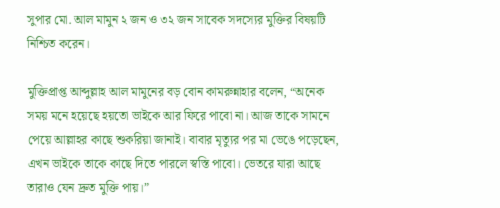সুপার মো. আল মামুন ২ জন ও ৩২ জন সাবেক সদস্যের মুক্তির বিষয়টি নিশ্চিত করেন।

মুক্তিপ্রাপ্ত আব্দুল্লাহ আল মামুনের বড় বোন কামরুন্নাহার বলেন, “অনেক সময় মনে হয়েছে হয়তো ভাইকে আর ফিরে পাবো না। আজ তাকে সামনে পেয়ে আল্লাহর কাছে শুকরিয়া জানাই। বাবার মৃত্যুর পর মা ভেঙে পড়েছেন, এখন ভাইকে তাকে কাছে দিতে পারলে স্বস্তি পাবো। ভেতরে যারা আছে তারাও যেন দ্রুত মুক্তি পায়।”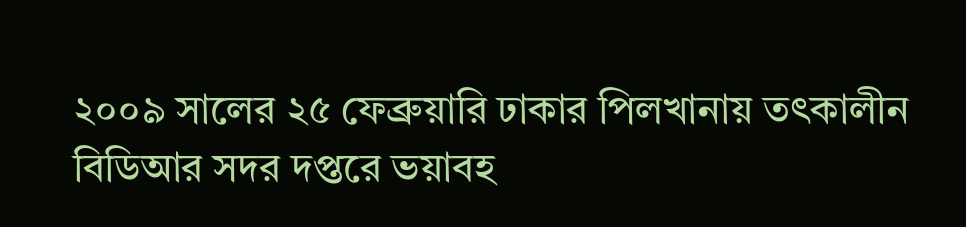২০০৯ সালের ২৫ ফেব্রুয়ারি ঢাকার পিলখানায় তৎকালীন বিডিআর সদর দপ্তরে ভয়াবহ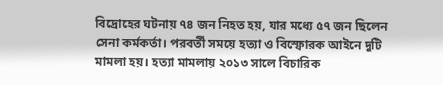বিদ্রোহের ঘটনায় ৭৪ জন নিহত হয়, যার মধ্যে ৫৭ জন ছিলেন সেনা কর্মকর্তা। পরবর্তী সময়ে হত্যা ও বিস্ফোরক আইনে দুটি মামলা হয়। হত্যা মামলায় ২০১৩ সালে বিচারিক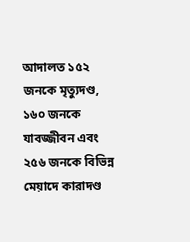আদালত ১৫২ জনকে মৃত্যুদণ্ড, ১৬০ জনকে যাবজ্জীবন এবং ২৫৬ জনকে বিভিন্ন মেয়াদে কারাদণ্ড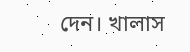দেন। খালাস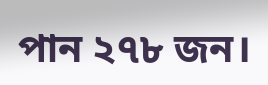পান ২৭৮ জন।